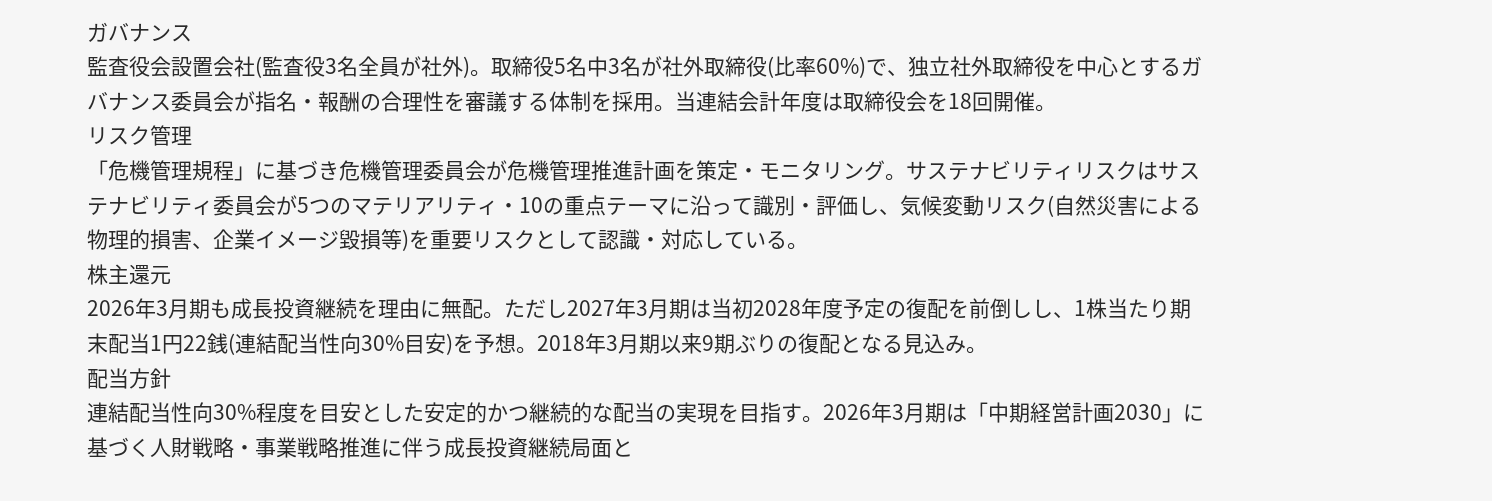ガバナンス
監査役会設置会社(監査役3名全員が社外)。取締役5名中3名が社外取締役(比率60%)で、独立社外取締役を中心とするガバナンス委員会が指名・報酬の合理性を審議する体制を採用。当連結会計年度は取締役会を18回開催。
リスク管理
「危機管理規程」に基づき危機管理委員会が危機管理推進計画を策定・モニタリング。サステナビリティリスクはサステナビリティ委員会が5つのマテリアリティ・10の重点テーマに沿って識別・評価し、気候変動リスク(自然災害による物理的損害、企業イメージ毀損等)を重要リスクとして認識・対応している。
株主還元
2026年3月期も成長投資継続を理由に無配。ただし2027年3月期は当初2028年度予定の復配を前倒しし、1株当たり期末配当1円22銭(連結配当性向30%目安)を予想。2018年3月期以来9期ぶりの復配となる見込み。
配当方針
連結配当性向30%程度を目安とした安定的かつ継続的な配当の実現を目指す。2026年3月期は「中期経営計画2030」に基づく人財戦略・事業戦略推進に伴う成長投資継続局面と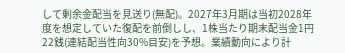して剰余金配当を見送り(無配)。2027年3月期は当初2028年度を想定していた復配を前倒しし、1株当たり期末配当金1円22銭(連結配当性向30%目安)を予想。業績動向により計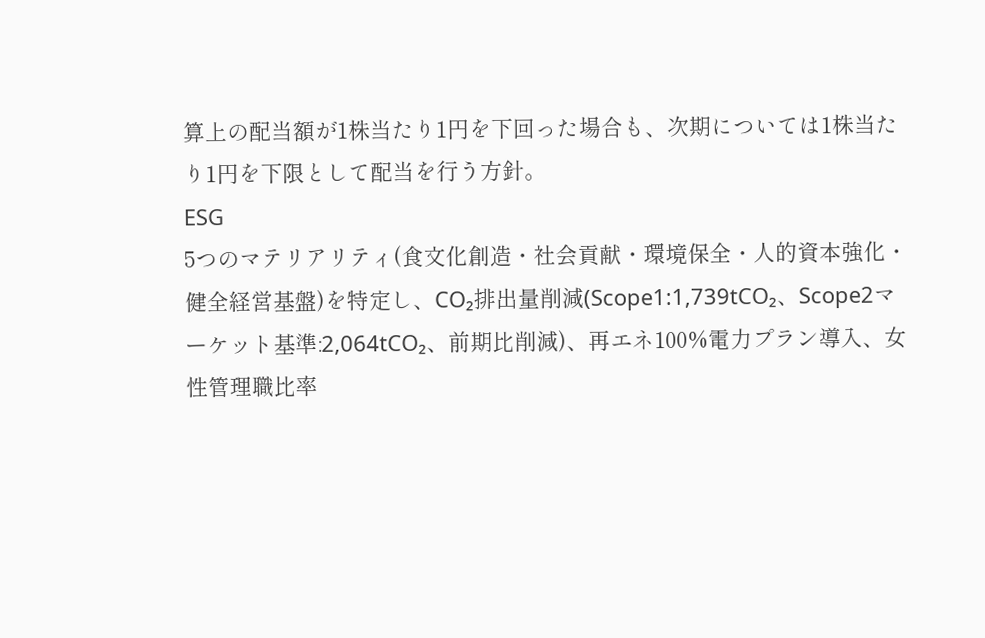算上の配当額が1株当たり1円を下回った場合も、次期については1株当たり1円を下限として配当を行う方針。
ESG
5つのマテリアリティ(食文化創造・社会貢献・環境保全・人的資本強化・健全経営基盤)を特定し、CO₂排出量削減(Scope1:1,739tCO₂、Scope2マーケット基準:2,064tCO₂、前期比削減)、再エネ100%電力プラン導入、女性管理職比率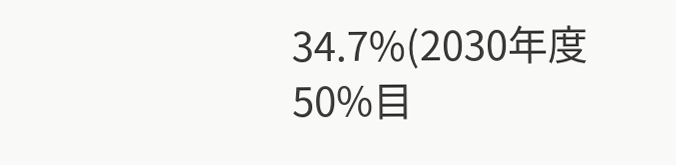34.7%(2030年度50%目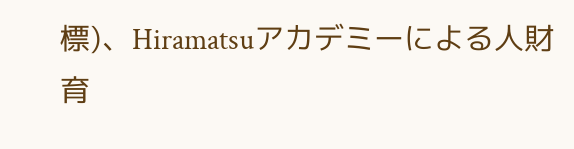標)、Hiramatsuアカデミーによる人財育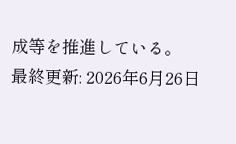成等を推進している。
最終更新: 2026年6月26日